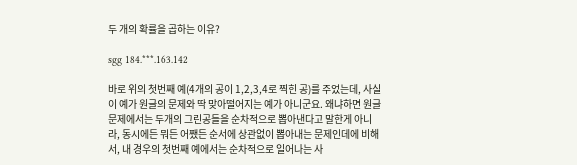두 개의 확률을 곱하는 이유?

sgg 184.***.163.142

바로 위의 첫번째 예(4개의 공이 1,2,3,4로 찍힌 공)를 주었는데, 사실 이 예가 원글의 문제와 딱 맞아떨어지는 예가 아니군요. 왜냐하면 원글 문제에서는 두개의 그린공들을 순차적으로 뽑아낸다고 말한게 아니라, 동시에든 뭐든 어쨌든 순서에 상관없이 뽑아내는 문제인데에 비해서, 내 경우의 첫번째 예에서는 순차적으로 일어나는 사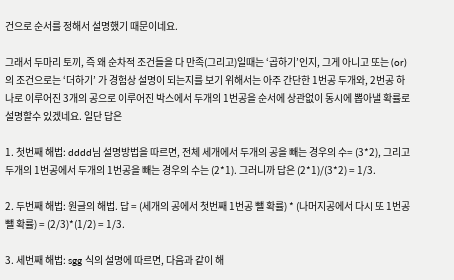건으로 순서를 정해서 설명했기 때문이네요.

그래서 두마리 토끼, 즉 왜 순차적 조건들을 다 만족(그리고)일때는 ‘곱하기’인지, 그게 아니고 또는 (or) 의 조건으로는 ‘더하기’ 가 경험상 설명이 되는지를 보기 위해서는 아주 간단한 1번공 두개와, 2번공 하나로 이루어진 3개의 공으로 이루어진 박스에서 두개의 1번공을 순서에 상관없이 동시에 뽑아낼 확률로 설명할수 있겠네요. 일단 답은

1. 첫번째 해법: dddd님 설명방법을 따르면, 전체 세개에서 두개의 공을 빼는 경우의 수= (3*2), 그리고 두개의 1번공에서 두개의 1번공을 빼는 경우의 수는 (2*1). 그러니까 답은 (2*1)/(3*2) = 1/3.

2. 두번째 해법: 원글의 해법. 답 = (세개의 공에서 첫번째 1번공 뺄 확률) * (나머지공에서 다시 또 1번공 뺄 확률) = (2/3)*(1/2) = 1/3.

3. 세번째 해법: sgg 식의 설명에 따르면, 다음과 같이 해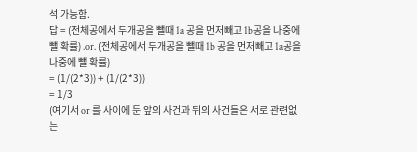석 가능함.
답 = (전체공에서 두개공을 뺄때 1a 공을 먼저빼고 1b공을 나중에 뺄 확률) .or. (전체공에서 두개공을 뺄때 1b 공을 먼저빼고 1a공을 나중에 뺄 확률)
= (1/(2*3)) + (1/(2*3))
= 1/3
(여기서 or 를 사이에 둔 앞의 사건과 뒤의 사건들은 서로 관련없는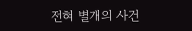전혀 별개의 사건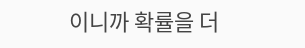이니까 확률을 더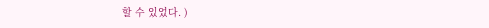할 수 있었다. )